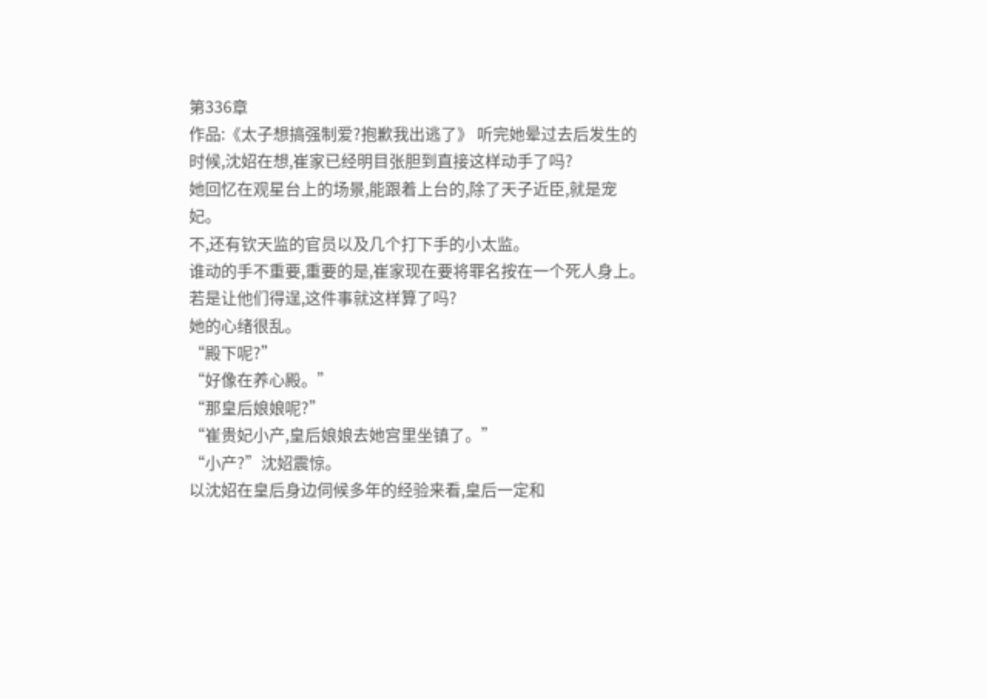第336章
作品:《太子想搞强制爱?抱歉我出逃了》 听完她晕过去后发生的时候,沈妱在想,崔家已经明目张胆到直接这样动手了吗?
她回忆在观星台上的场景,能跟着上台的,除了天子近臣,就是宠妃。
不,还有钦天监的官员以及几个打下手的小太监。
谁动的手不重要,重要的是,崔家现在要将罪名按在一个死人身上。
若是让他们得逞,这件事就这样算了吗?
她的心绪很乱。
“殿下呢?”
“好像在养心殿。”
“那皇后娘娘呢?”
“崔贵妃小产,皇后娘娘去她宫里坐镇了。”
“小产?”沈妱震惊。
以沈妱在皇后身边伺候多年的经验来看,皇后一定和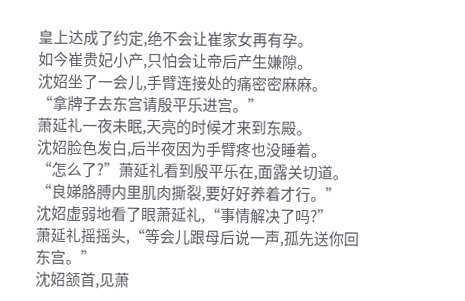皇上达成了约定,绝不会让崔家女再有孕。
如今崔贵妃小产,只怕会让帝后产生嫌隙。
沈妱坐了一会儿,手臂连接处的痛密密麻麻。
“拿牌子去东宫请殷平乐进宫。”
萧延礼一夜未眠,天亮的时候才来到东殿。
沈妱脸色发白,后半夜因为手臂疼也没睡着。
“怎么了?”萧延礼看到殷平乐在,面露关切道。
“良娣胳膊内里肌肉撕裂,要好好养着才行。”
沈妱虚弱地看了眼萧延礼,“事情解决了吗?”
萧延礼摇摇头,“等会儿跟母后说一声,孤先送你回东宫。”
沈妱颔首,见萧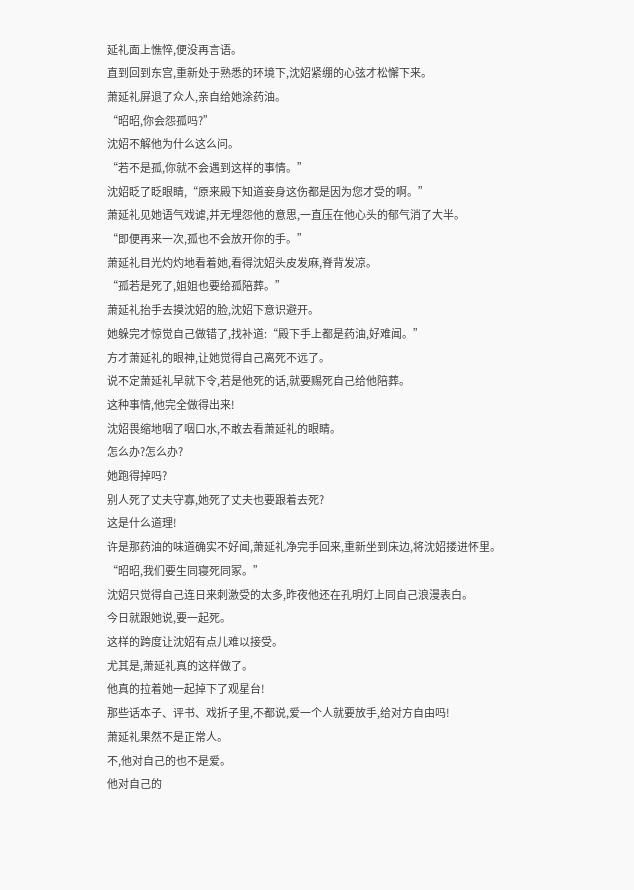延礼面上憔悴,便没再言语。
直到回到东宫,重新处于熟悉的环境下,沈妱紧绷的心弦才松懈下来。
萧延礼屏退了众人,亲自给她涂药油。
“昭昭,你会怨孤吗?”
沈妱不解他为什么这么问。
“若不是孤,你就不会遇到这样的事情。”
沈妱眨了眨眼睛,“原来殿下知道妾身这伤都是因为您才受的啊。”
萧延礼见她语气戏谑,并无埋怨他的意思,一直压在他心头的郁气消了大半。
“即便再来一次,孤也不会放开你的手。”
萧延礼目光灼灼地看着她,看得沈妱头皮发麻,脊背发凉。
“孤若是死了,姐姐也要给孤陪葬。”
萧延礼抬手去摸沈妱的脸,沈妱下意识避开。
她躲完才惊觉自己做错了,找补道:“殿下手上都是药油,好难闻。”
方才萧延礼的眼神,让她觉得自己离死不远了。
说不定萧延礼早就下令,若是他死的话,就要赐死自己给他陪葬。
这种事情,他完全做得出来!
沈妱畏缩地咽了咽口水,不敢去看萧延礼的眼睛。
怎么办?怎么办?
她跑得掉吗?
别人死了丈夫守寡,她死了丈夫也要跟着去死?
这是什么道理!
许是那药油的味道确实不好闻,萧延礼净完手回来,重新坐到床边,将沈妱搂进怀里。
“昭昭,我们要生同寝死同冢。”
沈妱只觉得自己连日来刺激受的太多,昨夜他还在孔明灯上同自己浪漫表白。
今日就跟她说,要一起死。
这样的跨度让沈妱有点儿难以接受。
尤其是,萧延礼真的这样做了。
他真的拉着她一起掉下了观星台!
那些话本子、评书、戏折子里,不都说,爱一个人就要放手,给对方自由吗!
萧延礼果然不是正常人。
不,他对自己的也不是爱。
他对自己的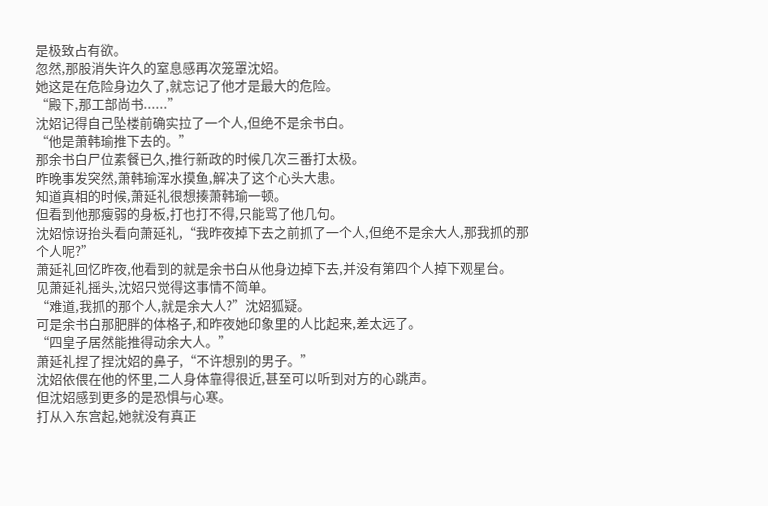是极致占有欲。
忽然,那股消失许久的窒息感再次笼罩沈妱。
她这是在危险身边久了,就忘记了他才是最大的危险。
“殿下,那工部尚书......”
沈妱记得自己坠楼前确实拉了一个人,但绝不是余书白。
“他是萧韩瑜推下去的。”
那余书白尸位素餐已久,推行新政的时候几次三番打太极。
昨晚事发突然,萧韩瑜浑水摸鱼,解决了这个心头大患。
知道真相的时候,萧延礼很想揍萧韩瑜一顿。
但看到他那瘦弱的身板,打也打不得,只能骂了他几句。
沈妱惊讶抬头看向萧延礼,“我昨夜掉下去之前抓了一个人,但绝不是余大人,那我抓的那个人呢?”
萧延礼回忆昨夜,他看到的就是余书白从他身边掉下去,并没有第四个人掉下观星台。
见萧延礼摇头,沈妱只觉得这事情不简单。
“难道,我抓的那个人,就是余大人?”沈妱狐疑。
可是余书白那肥胖的体格子,和昨夜她印象里的人比起来,差太远了。
“四皇子居然能推得动余大人。”
萧延礼捏了捏沈妱的鼻子,“不许想别的男子。”
沈妱依偎在他的怀里,二人身体靠得很近,甚至可以听到对方的心跳声。
但沈妱感到更多的是恐惧与心寒。
打从入东宫起,她就没有真正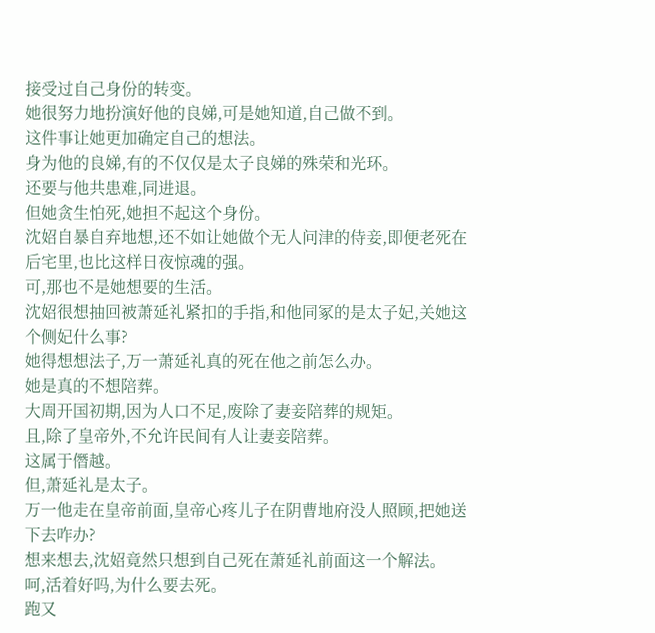接受过自己身份的转变。
她很努力地扮演好他的良娣,可是她知道,自己做不到。
这件事让她更加确定自己的想法。
身为他的良娣,有的不仅仅是太子良娣的殊荣和光环。
还要与他共患难,同进退。
但她贪生怕死,她担不起这个身份。
沈妱自暴自弃地想,还不如让她做个无人问津的侍妾,即便老死在后宅里,也比这样日夜惊魂的强。
可,那也不是她想要的生活。
沈妱很想抽回被萧延礼紧扣的手指,和他同冢的是太子妃,关她这个侧妃什么事?
她得想想法子,万一萧延礼真的死在他之前怎么办。
她是真的不想陪葬。
大周开国初期,因为人口不足,废除了妻妾陪葬的规矩。
且,除了皇帝外,不允许民间有人让妻妾陪葬。
这属于僭越。
但,萧延礼是太子。
万一他走在皇帝前面,皇帝心疼儿子在阴曹地府没人照顾,把她送下去咋办?
想来想去,沈妱竟然只想到自己死在萧延礼前面这一个解法。
呵,活着好吗,为什么要去死。
跑又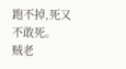跑不掉,死又不敢死。
贼老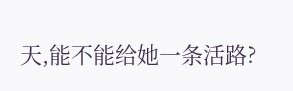天,能不能给她一条活路?